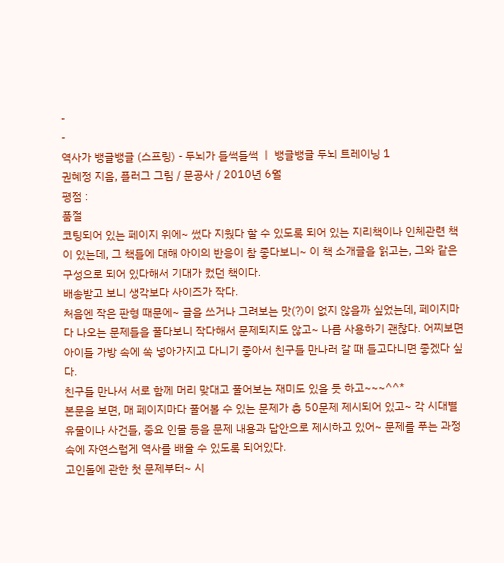-
-
역사가 뱅글뱅글 (스프링) - 두뇌가 들썩들썩 ㅣ 뱅글뱅글 두뇌 트레이닝 1
권혜정 지음, 플러그 그림 / 문공사 / 2010년 6월
평점 :
품절
코팅되어 있는 페이지 위에~ 썼다 지웠다 할 수 있도록 되어 있는 지리책이나 인체관련 책이 있는데, 그 책들에 대해 아이의 반응이 참 좋다보니~ 이 책 소개글을 읽고는, 그와 같은 구성으로 되어 있다해서 기대가 컸던 책이다.
배송받고 보니 생각보다 사이즈가 작다.
처음엔 작은 판형 때문에~ 글을 쓰거나 그려보는 맛(?)이 없지 않을까 싶었는데, 페이지마다 나오는 문제들을 풀다보니 작다해서 문제되지도 않고~ 나름 사용하기 괜찮다. 어찌보면 아이들 가방 속에 쏙 넣아가지고 다니기 좋아서 친구들 만나러 갈 때 들고다니면 좋겠다 싶다.
친구들 만나서 서로 함께 머리 맞대고 풀어보는 재미도 있을 듯 하고~~~^^*
본문을 보면, 매 페이지마다 풀어볼 수 있는 문제가 총 50문제 제시되어 있고~ 각 시대별 유물이나 사건들, 중요 인물 등을 문제 내용과 답안으로 제시하고 있어~ 문제를 푸는 과정 속에 자연스럽게 역사를 배울 수 있도록 되어있다.
고인돌에 관한 첫 문제부터~ 시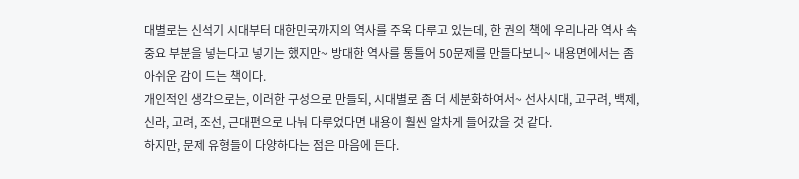대별로는 신석기 시대부터 대한민국까지의 역사를 주욱 다루고 있는데, 한 권의 책에 우리나라 역사 속 중요 부분을 넣는다고 넣기는 했지만~ 방대한 역사를 통틀어 50문제를 만들다보니~ 내용면에서는 좀 아쉬운 감이 드는 책이다.
개인적인 생각으로는, 이러한 구성으로 만들되, 시대별로 좀 더 세분화하여서~ 선사시대, 고구려, 백제, 신라, 고려, 조선, 근대편으로 나눠 다루었다면 내용이 훨씬 알차게 들어갔을 것 같다.
하지만, 문제 유형들이 다양하다는 점은 마음에 든다.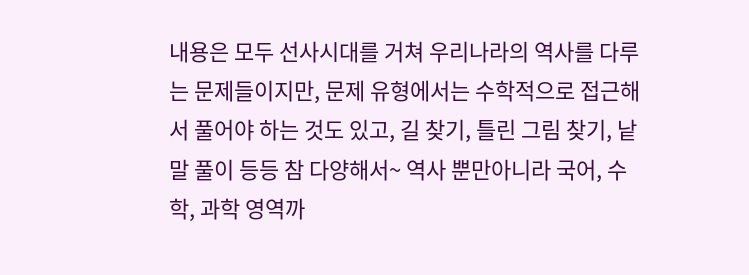내용은 모두 선사시대를 거쳐 우리나라의 역사를 다루는 문제들이지만, 문제 유형에서는 수학적으로 접근해서 풀어야 하는 것도 있고, 길 찾기, 틀린 그림 찾기, 낱말 풀이 등등 참 다양해서~ 역사 뿐만아니라 국어, 수학, 과학 영역까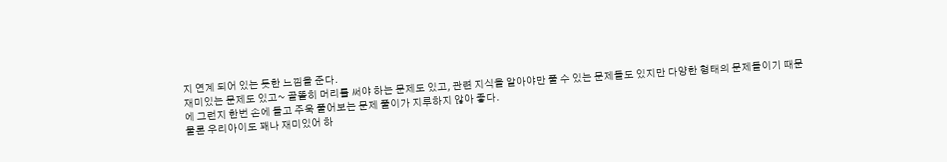지 연계 되어 있는 듯한 느낌을 준다.
재미있는 문제도 있고~ 골똘히 머리를 써야 하는 문제도 있고, 관련 지식을 알아야만 풀 수 있는 문제들도 있지만 다양한 형태의 문제들이기 때문에 그런지 한번 손에 들고 주욱 풀어보는 문제 풀이가 지루하지 않아 좋다.
물론 우리아이도 꽤나 재미있어 하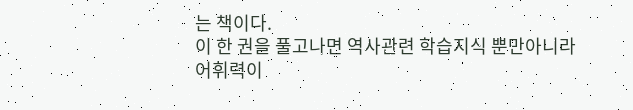는 책이다.
이 한 권을 풀고나면 역사관련 학습지식 뿐만아니라 어휘력이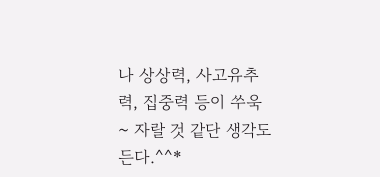나 상상력, 사고유추력, 집중력 등이 쑤욱~ 자랄 것 같단 생각도 든다.^^*